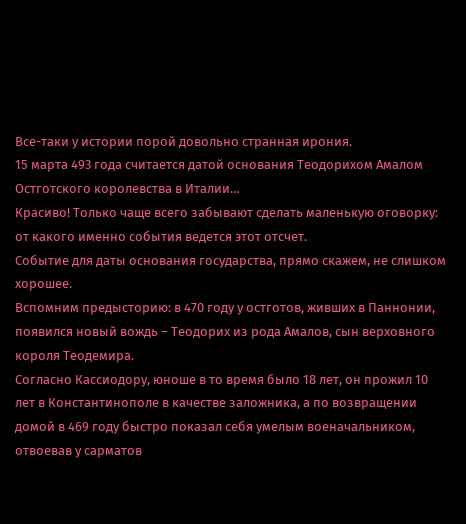Все-таки у истории порой довольно странная ирония.
15 марта 493 года считается датой основания Теодорихом Амалом Остготского королевства в Италии…
Красиво! Только чаще всего забывают сделать маленькую оговорку: от какого именно события ведется этот отсчет.
Событие для даты основания государства, прямо скажем, не слишком хорошее.
Вспомним предысторию: в 470 году у остготов, живших в Паннонии, появился новый вождь – Теодорих из рода Амалов, сын верховного короля Теодемира.
Согласно Кассиодору, юноше в то время было 18 лет, он прожил 10 лет в Константинополе в качестве заложника, а по возвращении домой в 469 году быстро показал себя умелым военачальником, отвоевав у сарматов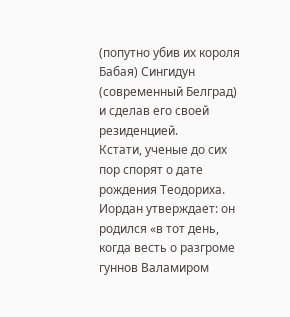(попутно убив их короля Бабая) Сингидун (современный Белград) и сделав его своей резиденцией.
Кстати, ученые до сих пор спорят о дате рождения Теодориха. Иордан утверждает: он родился «в тот день, когда весть о разгроме гуннов Валамиром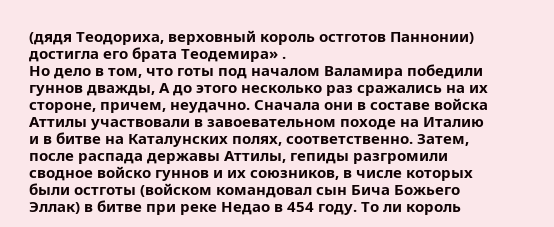(дядя Теодориха, верховный король остготов Паннонии) достигла его брата Теодемира» .
Но дело в том, что готы под началом Валамира победили гуннов дважды, А до этого несколько раз сражались на их стороне, причем, неудачно. Сначала они в составе войска Аттилы участвовали в завоевательном походе на Италию и в битве на Каталунских полях, соответственно. Затем, после распада державы Аттилы, гепиды разгромили сводное войско гуннов и их союзников, в числе которых были остготы (войском командовал сын Бича Божьего Эллак) в битве при реке Недао в 454 году. То ли король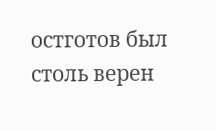остготов был столь верен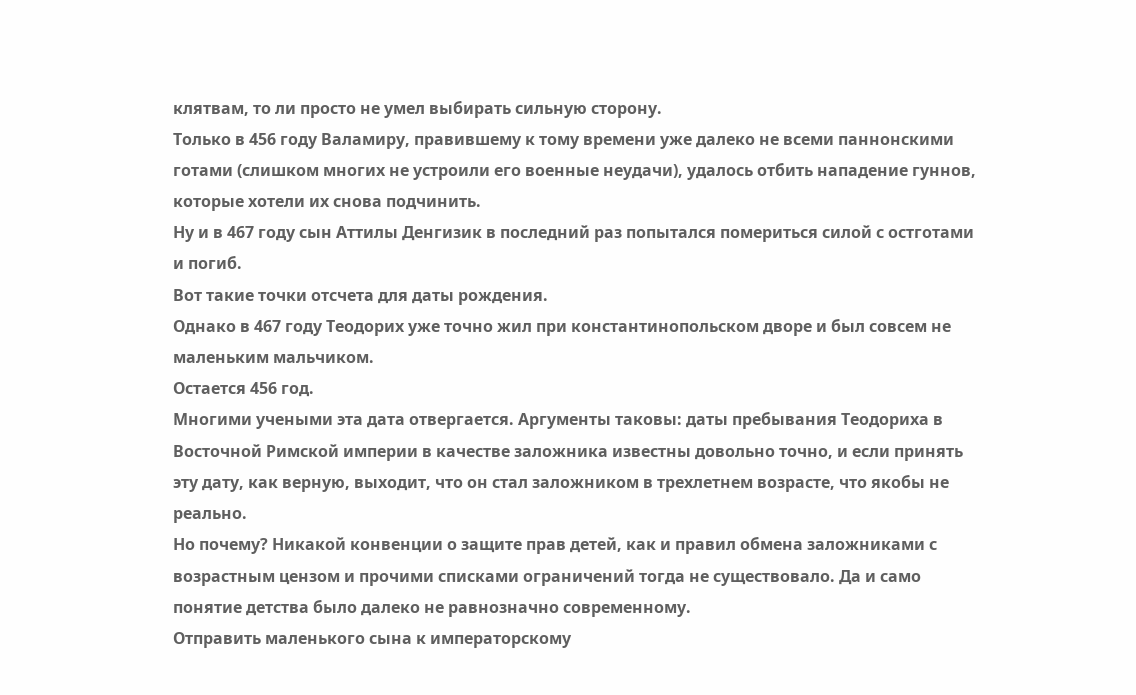клятвам, то ли просто не умел выбирать сильную сторону.
Только в 456 году Валамиру, правившему к тому времени уже далеко не всеми паннонскими готами (слишком многих не устроили его военные неудачи), удалось отбить нападение гуннов, которые хотели их снова подчинить.
Ну и в 467 году сын Аттилы Денгизик в последний раз попытался помериться силой с остготами и погиб.
Вот такие точки отсчета для даты рождения.
Однако в 467 году Теодорих уже точно жил при константинопольском дворе и был совсем не маленьким мальчиком.
Остается 456 год.
Многими учеными эта дата отвергается. Аргументы таковы: даты пребывания Теодориха в Восточной Римской империи в качестве заложника известны довольно точно, и если принять эту дату, как верную, выходит, что он стал заложником в трехлетнем возрасте, что якобы не реально.
Но почему? Никакой конвенции о защите прав детей, как и правил обмена заложниками с возрастным цензом и прочими списками ограничений тогда не существовало. Да и само понятие детства было далеко не равнозначно современному.
Отправить маленького сына к императорскому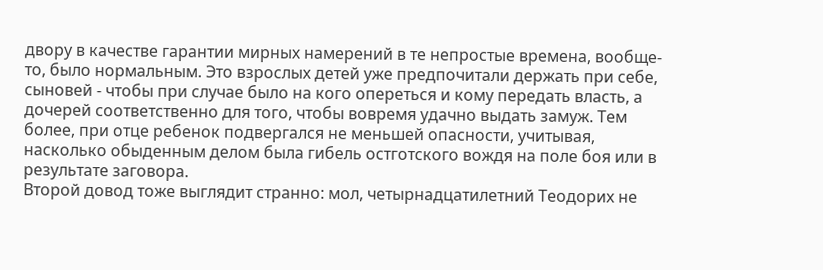двору в качестве гарантии мирных намерений в те непростые времена, вообще-то, было нормальным. Это взрослых детей уже предпочитали держать при себе, сыновей - чтобы при случае было на кого опереться и кому передать власть, а дочерей соответственно для того, чтобы вовремя удачно выдать замуж. Тем более, при отце ребенок подвергался не меньшей опасности, учитывая, насколько обыденным делом была гибель остготского вождя на поле боя или в результате заговора.
Второй довод тоже выглядит странно: мол, четырнадцатилетний Теодорих не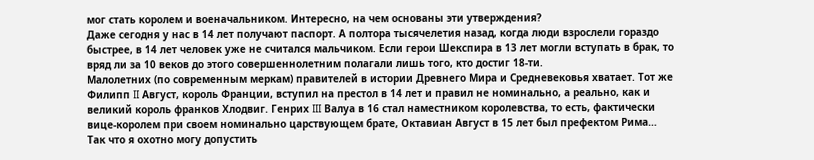мог стать королем и военачальником. Интересно, на чем основаны эти утверждения?
Даже сегодня у нас в 14 лет получают паспорт. А полтора тысячелетия назад, когда люди взрослели гораздо быстрее, в 14 лет человек уже не считался мальчиком. Если герои Шекспира в 13 лет могли вступать в брак, то вряд ли за 10 веков до этого совершеннолетним полагали лишь того, кто достиг 18-ти.
Малолетних (по современным меркам) правителей в истории Древнего Мира и Средневековья хватает. Тот же Филипп II Август, король Франции, вступил на престол в 14 лет и правил не номинально, а реально, как и великий король франков Хлодвиг. Генрих III Валуа в 16 стал наместником королевства, то есть, фактически вице-королем при своем номинально царствующем брате, Октавиан Август в 15 лет был префектом Рима…
Так что я охотно могу допустить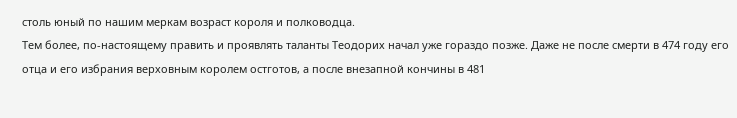столь юный по нашим меркам возраст короля и полководца.
Тем более, по-настоящему править и проявлять таланты Теодорих начал уже гораздо позже. Даже не после смерти в 474 году его отца и его избрания верховным королем остготов, а после внезапной кончины в 481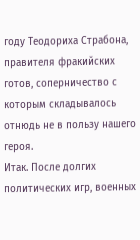году Теодориха Страбона, правителя фракийских готов, соперничество с которым складывалось отнюдь не в пользу нашего героя.
Итак. После долгих политических игр, военных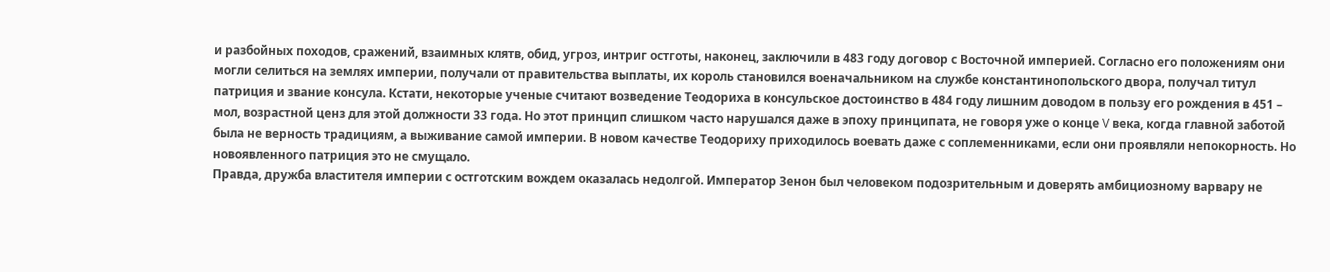и разбойных походов, сражений, взаимных клятв, обид, угроз, интриг остготы, наконец, заключили в 483 году договор с Восточной империей. Согласно его положениям они могли селиться на землях империи, получали от правительства выплаты, их король становился военачальником на службе константинопольского двора, получал титул патриция и звание консула. Кстати, некоторые ученые считают возведение Теодориха в консульское достоинство в 484 году лишним доводом в пользу его рождения в 451 – мол, возрастной ценз для этой должности 33 года. Но этот принцип слишком часто нарушался даже в эпоху принципата, не говоря уже о конце V века, когда главной заботой была не верность традициям, а выживание самой империи. В новом качестве Теодориху приходилось воевать даже с соплеменниками, если они проявляли непокорность. Но новоявленного патриция это не смущало.
Правда, дружба властителя империи с остготским вождем оказалась недолгой. Император Зенон был человеком подозрительным и доверять амбициозному варвару не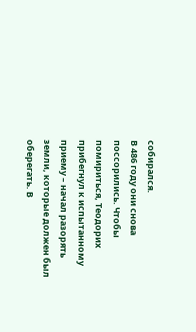собирался.
В 486 году они снова поссорились. Чтобы помириться, Теодорих прибегнул к испытанному приему – начал разорять земли, которые должен был оберегать. В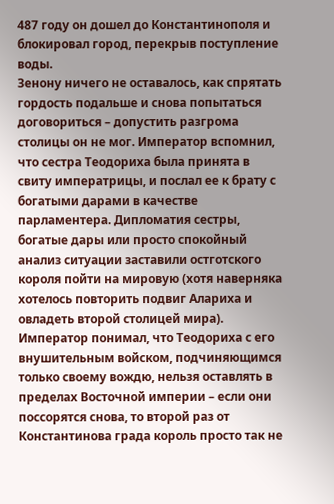487 году он дошел до Константинополя и блокировал город, перекрыв поступление воды.
Зенону ничего не оставалось, как спрятать гордость подальше и снова попытаться договориться – допустить разгрома столицы он не мог. Император вспомнил, что сестра Теодориха была принята в свиту императрицы, и послал ее к брату с богатыми дарами в качестве парламентера. Дипломатия сестры, богатые дары или просто спокойный анализ ситуации заставили остготского короля пойти на мировую (хотя наверняка хотелось повторить подвиг Алариха и овладеть второй столицей мира).
Император понимал, что Теодориха с его внушительным войском, подчиняющимся только своему вождю, нельзя оставлять в пределах Восточной империи – если они поссорятся снова, то второй раз от Константинова града король просто так не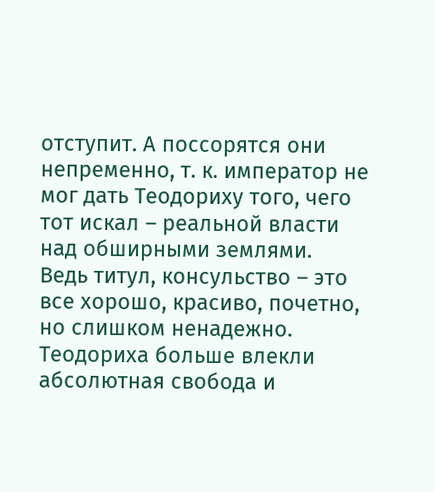отступит. А поссорятся они непременно, т. к. император не мог дать Теодориху того, чего тот искал – реальной власти над обширными землями.
Ведь титул, консульство – это все хорошо, красиво, почетно, но слишком ненадежно. Теодориха больше влекли абсолютная свобода и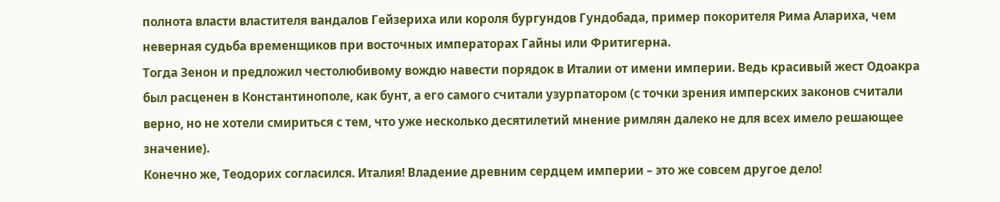полнота власти властителя вандалов Гейзериха или короля бургундов Гундобада, пример покорителя Рима Алариха, чем неверная судьба временщиков при восточных императорах Гайны или Фритигерна.
Тогда Зенон и предложил честолюбивому вождю навести порядок в Италии от имени империи. Ведь красивый жест Одоакра был расценен в Константинополе, как бунт, а его самого считали узурпатором (с точки зрения имперских законов считали верно, но не хотели смириться с тем, что уже несколько десятилетий мнение римлян далеко не для всех имело решающее значение).
Конечно же, Теодорих согласился. Италия! Владение древним сердцем империи – это же совсем другое дело!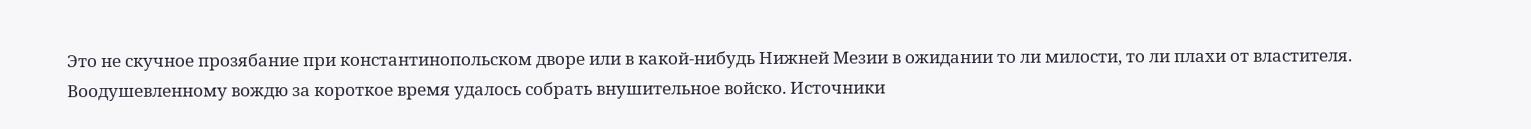Это не скучное прозябание при константинопольском дворе или в какой-нибудь Нижней Мезии в ожидании то ли милости, то ли плахи от властителя.
Воодушевленному вождю за короткое время удалось собрать внушительное войско. Источники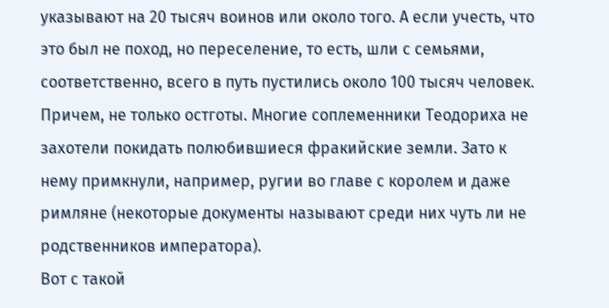указывают на 20 тысяч воинов или около того. А если учесть, что это был не поход, но переселение, то есть, шли с семьями, соответственно, всего в путь пустились около 100 тысяч человек. Причем, не только остготы. Многие соплеменники Теодориха не захотели покидать полюбившиеся фракийские земли. Зато к нему примкнули, например, ругии во главе с королем и даже римляне (некоторые документы называют среди них чуть ли не родственников императора).
Вот с такой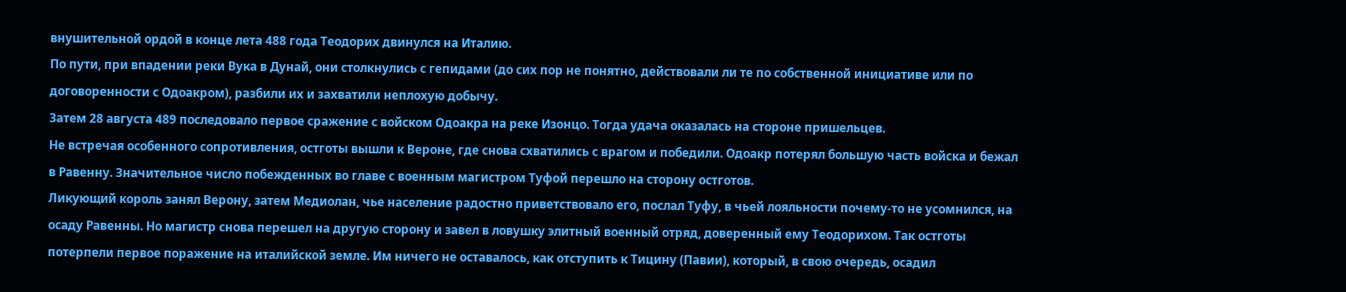внушительной ордой в конце лета 488 года Теодорих двинулся на Италию.
По пути, при впадении реки Вука в Дунай, они столкнулись с гепидами (до сих пор не понятно, действовали ли те по собственной инициативе или по договоренности с Одоакром), разбили их и захватили неплохую добычу.
Затем 28 августа 489 последовало первое сражение с войском Одоакра на реке Изонцо. Тогда удача оказалась на стороне пришельцев.
Не встречая особенного сопротивления, остготы вышли к Вероне, где снова схватились с врагом и победили. Одоакр потерял большую часть войска и бежал в Равенну. Значительное число побежденных во главе с военным магистром Туфой перешло на сторону остготов.
Ликующий король занял Верону, затем Медиолан, чье население радостно приветствовало его, послал Туфу, в чьей лояльности почему-то не усомнился, на осаду Равенны. Но магистр снова перешел на другую сторону и завел в ловушку элитный военный отряд, доверенный ему Теодорихом. Так остготы потерпели первое поражение на италийской земле. Им ничего не оставалось, как отступить к Тицину (Павии), который, в свою очередь, осадил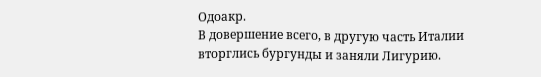Одоакр.
В довершение всего, в другую часть Италии вторглись бургунды и заняли Лигурию.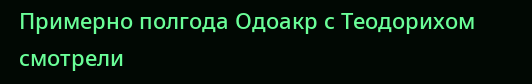Примерно полгода Одоакр с Теодорихом смотрели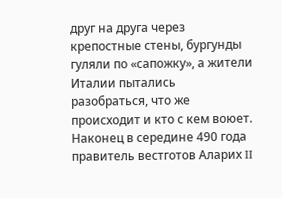друг на друга через крепостные стены, бургунды гуляли по «сапожку», а жители Италии пытались разобраться, что же происходит и кто с кем воюет.
Наконец в середине 490 года правитель вестготов Аларих II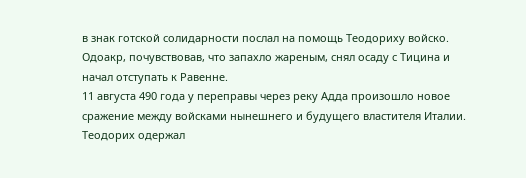в знак готской солидарности послал на помощь Теодориху войско. Одоакр, почувствовав, что запахло жареным, снял осаду с Тицина и начал отступать к Равенне.
11 августа 490 года у переправы через реку Адда произошло новое сражение между войсками нынешнего и будущего властителя Италии. Теодорих одержал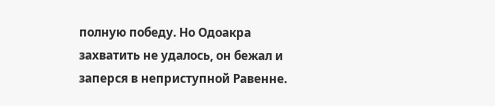полную победу. Но Одоакра захватить не удалось, он бежал и заперся в неприступной Равенне.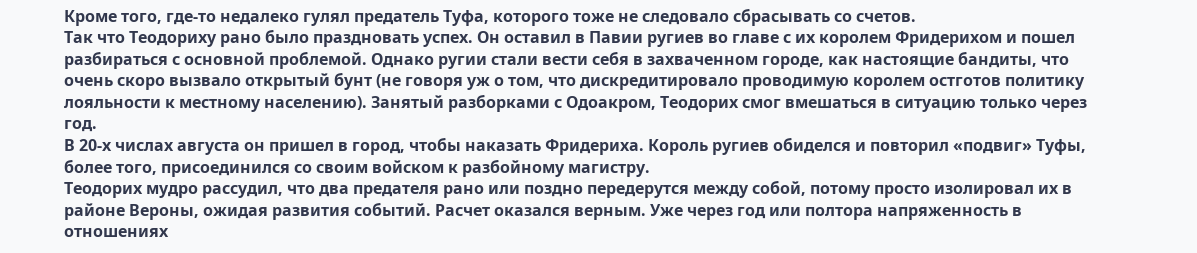Кроме того, где-то недалеко гулял предатель Туфа, которого тоже не следовало сбрасывать со счетов.
Так что Теодориху рано было праздновать успех. Он оставил в Павии ругиев во главе с их королем Фридерихом и пошел разбираться с основной проблемой. Однако ругии стали вести себя в захваченном городе, как настоящие бандиты, что очень скоро вызвало открытый бунт (не говоря уж о том, что дискредитировало проводимую королем остготов политику лояльности к местному населению). Занятый разборками с Одоакром, Теодорих смог вмешаться в ситуацию только через год.
В 20-х числах августа он пришел в город, чтобы наказать Фридериха. Король ругиев обиделся и повторил «подвиг» Туфы, более того, присоединился со своим войском к разбойному магистру.
Теодорих мудро рассудил, что два предателя рано или поздно передерутся между собой, потому просто изолировал их в районе Вероны, ожидая развития событий. Расчет оказался верным. Уже через год или полтора напряженность в отношениях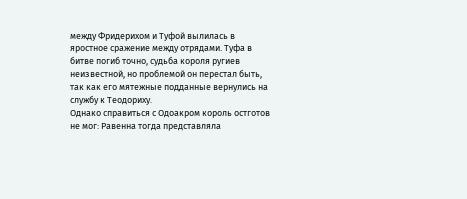между Фридерихом и Туфой вылилась в яростное сражение между отрядами. Туфа в битве погиб точно, судьба короля ругиев неизвестной, но проблемой он перестал быть, так как его мятежные подданные вернулись на службу к Теодориху.
Однако справиться с Одоакром король остготов не мог: Равенна тогда представляла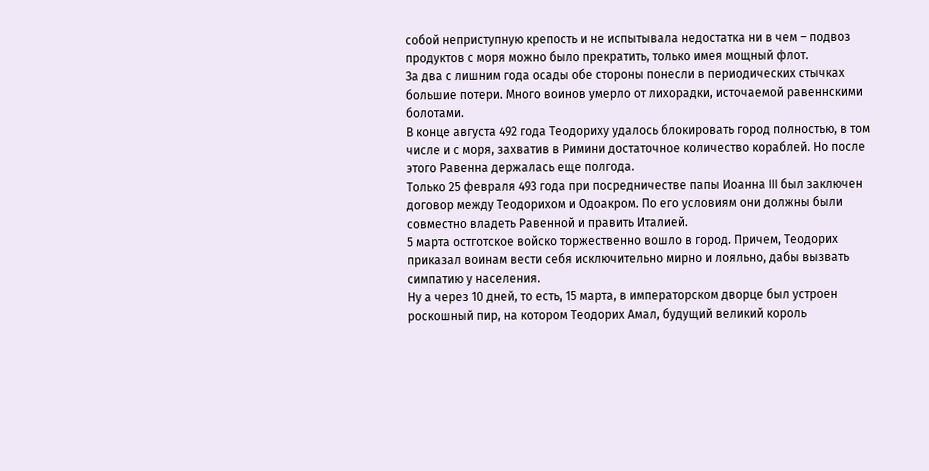собой неприступную крепость и не испытывала недостатка ни в чем – подвоз продуктов с моря можно было прекратить, только имея мощный флот.
За два с лишним года осады обе стороны понесли в периодических стычках большие потери. Много воинов умерло от лихорадки, источаемой равеннскими болотами.
В конце августа 492 года Теодориху удалось блокировать город полностью, в том числе и с моря, захватив в Римини достаточное количество кораблей. Но после этого Равенна держалась еще полгода.
Только 25 февраля 493 года при посредничестве папы Иоанна III был заключен договор между Теодорихом и Одоакром. По его условиям они должны были совместно владеть Равенной и править Италией.
5 марта остготское войско торжественно вошло в город. Причем, Теодорих приказал воинам вести себя исключительно мирно и лояльно, дабы вызвать симпатию у населения.
Ну а через 10 дней, то есть, 15 марта, в императорском дворце был устроен роскошный пир, на котором Теодорих Амал, будущий великий король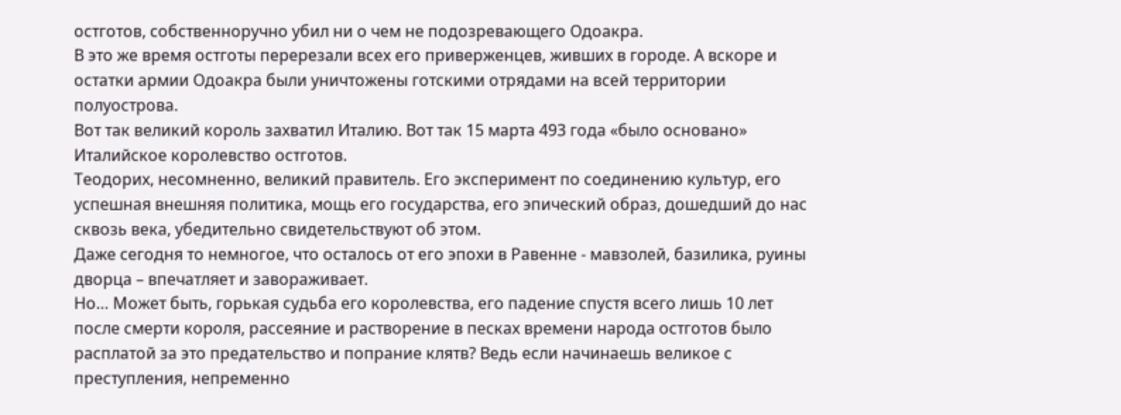остготов, собственноручно убил ни о чем не подозревающего Одоакра.
В это же время остготы перерезали всех его приверженцев, живших в городе. А вскоре и остатки армии Одоакра были уничтожены готскими отрядами на всей территории полуострова.
Вот так великий король захватил Италию. Вот так 15 марта 493 года «было основано» Италийское королевство остготов.
Теодорих, несомненно, великий правитель. Его эксперимент по соединению культур, его успешная внешняя политика, мощь его государства, его эпический образ, дошедший до нас сквозь века, убедительно свидетельствуют об этом.
Даже сегодня то немногое, что осталось от его эпохи в Равенне - мавзолей, базилика, руины дворца – впечатляет и завораживает.
Но… Может быть, горькая судьба его королевства, его падение спустя всего лишь 10 лет после смерти короля, рассеяние и растворение в песках времени народа остготов было расплатой за это предательство и попрание клятв? Ведь если начинаешь великое с преступления, непременно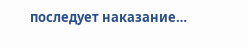последует наказание…